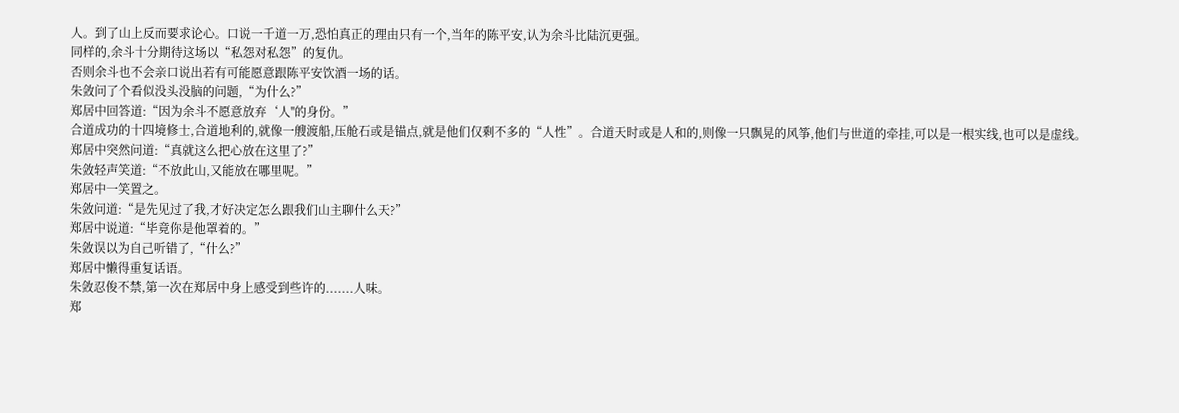人。到了山上反而要求论心。口说一千道一万,恐怕真正的理由只有一个,当年的陈平安,认为余斗比陆沉更强。
同样的,余斗十分期待这场以“私怨对私怨”的复仇。
否则余斗也不会亲口说出若有可能愿意跟陈平安饮酒一场的话。
朱敛问了个看似没头没脑的问题,“为什么?”
郑居中回答道:“因为余斗不愿意放弃‘人''的身份。”
合道成功的十四境修士,合道地利的,就像一艘渡船,压舱石或是锚点,就是他们仅剩不多的“人性”。合道天时或是人和的,则像一只飘晃的风筝,他们与世道的牵挂,可以是一根实线,也可以是虚线。
郑居中突然问道:“真就这么把心放在这里了?”
朱敛轻声笑道:“不放此山,又能放在哪里呢。”
郑居中一笑置之。
朱敛问道:“是先见过了我,才好决定怎么跟我们山主聊什么天?”
郑居中说道:“毕竟你是他罩着的。”
朱敛误以为自己听错了,“什么?”
郑居中懒得重复话语。
朱敛忍俊不禁,第一次在郑居中身上感受到些许的.......人味。
郑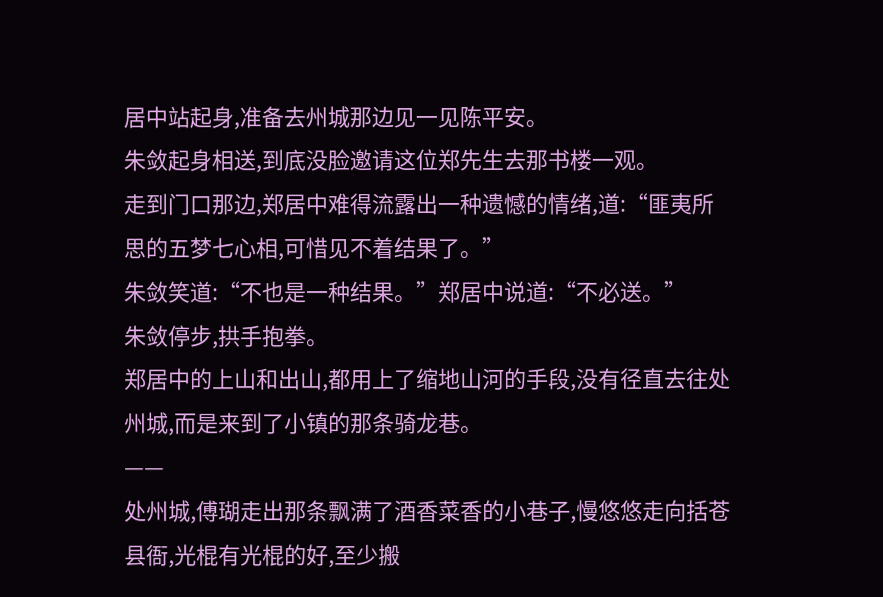居中站起身,准备去州城那边见一见陈平安。
朱敛起身相送,到底没脸邀请这位郑先生去那书楼一观。
走到门口那边,郑居中难得流露出一种遗憾的情绪,道:“匪夷所思的五梦七心相,可惜见不着结果了。”
朱敛笑道:“不也是一种结果。”郑居中说道:“不必送。”
朱敛停步,拱手抱拳。
郑居中的上山和出山,都用上了缩地山河的手段,没有径直去往处州城,而是来到了小镇的那条骑龙巷。
——
处州城,傅瑚走出那条飘满了酒香菜香的小巷子,慢悠悠走向括苍县衙,光棍有光棍的好,至少搬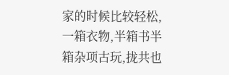家的时候比较轻松,一箱衣物,半箱书半箱杂项古玩,拢共也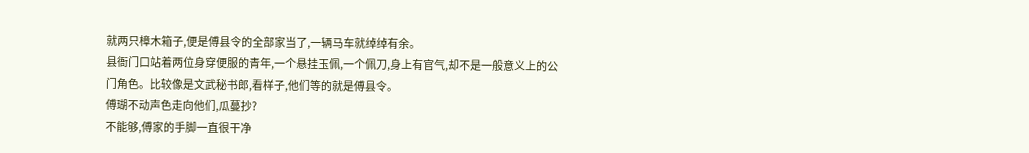就两只樟木箱子,便是傅县令的全部家当了,一辆马车就绰绰有余。
县衙门口站着两位身穿便服的青年,一个悬挂玉佩,一个佩刀,身上有官气,却不是一般意义上的公
门角色。比较像是文武秘书郎,看样子,他们等的就是傅县令。
傅瑚不动声色走向他们,瓜蔓抄?
不能够,傅家的手脚一直很干净